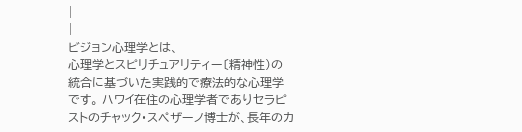|
|
ビジョン心理学とは、
心理学とスピリチュアリティー〔精神性)の統合に基づいた実践的で療法的な心理学です。 ハワイ在住の心理学者でありセラピストのチャック・スペザーノ博士が、長年のカ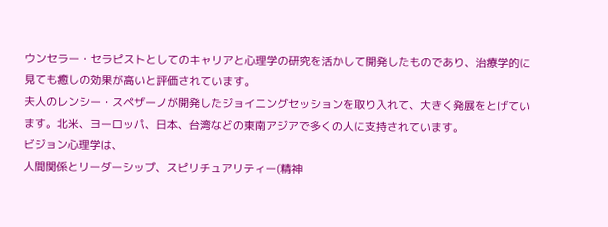ウンセラー・セラピストとしてのキャリアと心理学の研究を活かして開発したものであり、治療学的に見ても癒しの効果が高いと評価されています。
夫人のレンシー・スペザーノが開発したジョイニングセッションを取り入れて、大きく発展をとげています。北米、ヨーロッパ、日本、台湾などの東南アジアで多くの人に支持されています。
ビジョン心理学は、
人間関係とリーダーシップ、スピリチュアリティー(精神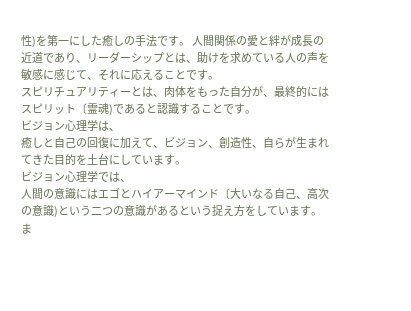性)を第一にした癒しの手法です。 人間関係の愛と絆が成長の近道であり、リーダーシップとは、助けを求めている人の声を敏感に感じて、それに応えることです。
スピリチュアリティーとは、肉体をもった自分が、最終的にはスピリット〔霊魂)であると認識することです。
ビジョン心理学は、
癒しと自己の回復に加えて、ビジョン、創造性、自らが生まれてきた目的を土台にしています。
ビジョン心理学では、
人間の意識にはエゴとハイアーマインド〔大いなる自己、高次の意識)という二つの意識があるという捉え方をしています。 ま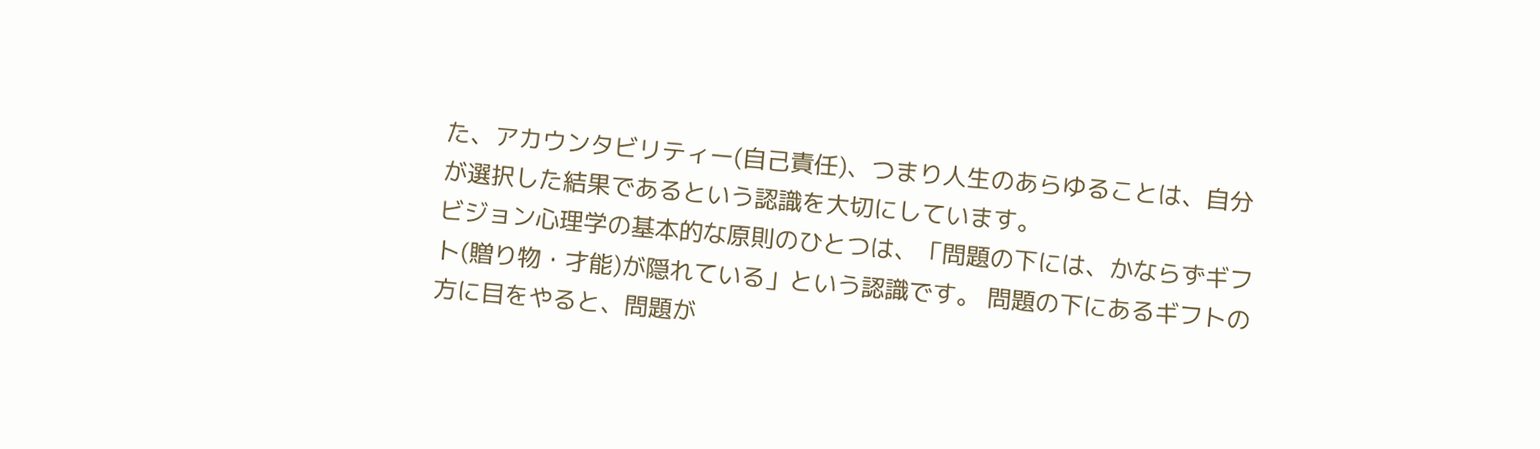た、アカウンタビリティー(自己責任)、つまり人生のあらゆることは、自分が選択した結果であるという認識を大切にしています。
ビジョン心理学の基本的な原則のひとつは、「問題の下には、かならずギフト(贈り物・才能)が隠れている」という認識です。 問題の下にあるギフトの方に目をやると、問題が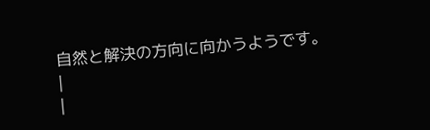自然と解決の方向に向かうようです。
|
|